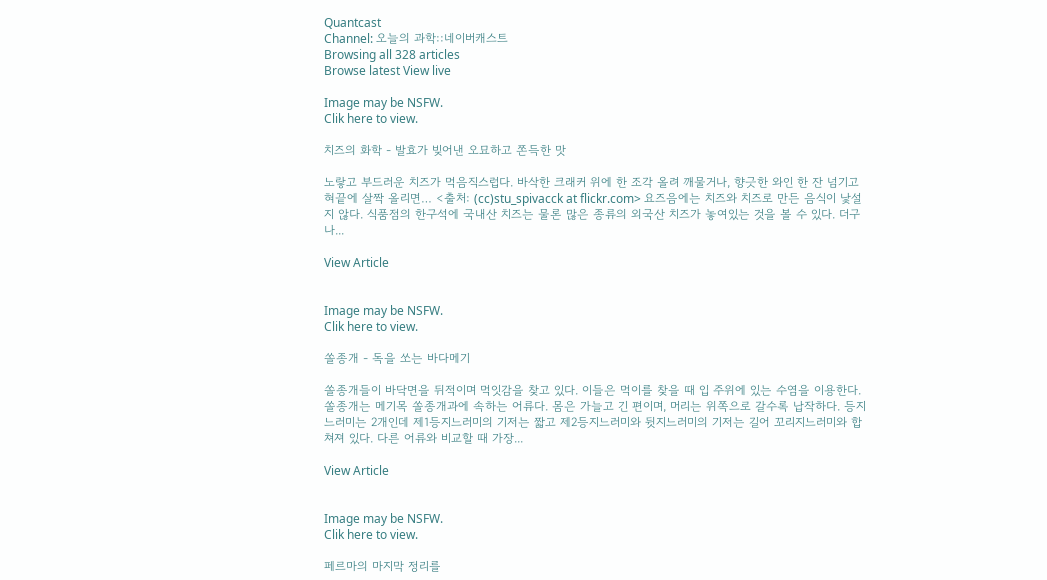Quantcast
Channel: 오늘의 과학::네이버캐스트
Browsing all 328 articles
Browse latest View live

Image may be NSFW.
Clik here to view.

치즈의 화학 - 발효가 빚어낸 오묘하고 쫀득한 맛

노랗고 부드러운 치즈가 먹음직스럽다. 바삭한 크래커 위에 한 조각 올려 깨물거나, 향긋한 와인 한 잔 넘기고 혀끝에 살짝 올리면… <출처: (cc)stu_spivacck at flickr.com> 요즈음에는 치즈와 치즈로 만든 음식이 낯설지 않다. 식품점의 한구석에 국내산 치즈는 물론 많은 종류의 외국산 치즈가 놓여있는 것을 볼 수 있다. 더구나...

View Article


Image may be NSFW.
Clik here to view.

쏠종개 - 독을 쏘는 바다메기

쏠종개들이 바닥면을 뒤적이며 먹잇감을 찾고 있다. 이들은 먹이를 찾을 때 입 주위에 있는 수염을 이용한다. 쏠종개는 메기목 쏠종개과에 속하는 어류다. 몸은 가늘고 긴 편이며, 머리는 위쪽으로 갈수록 납작하다. 등지느러미는 2개인데 제1등지느러미의 기저는 짧고 제2등지느러미와 뒷지느러미의 기저는 길어 꼬리지느러미와 합쳐져 있다. 다른 어류와 비교할 때 가장...

View Article


Image may be NSFW.
Clik here to view.

페르마의 마지막 정리를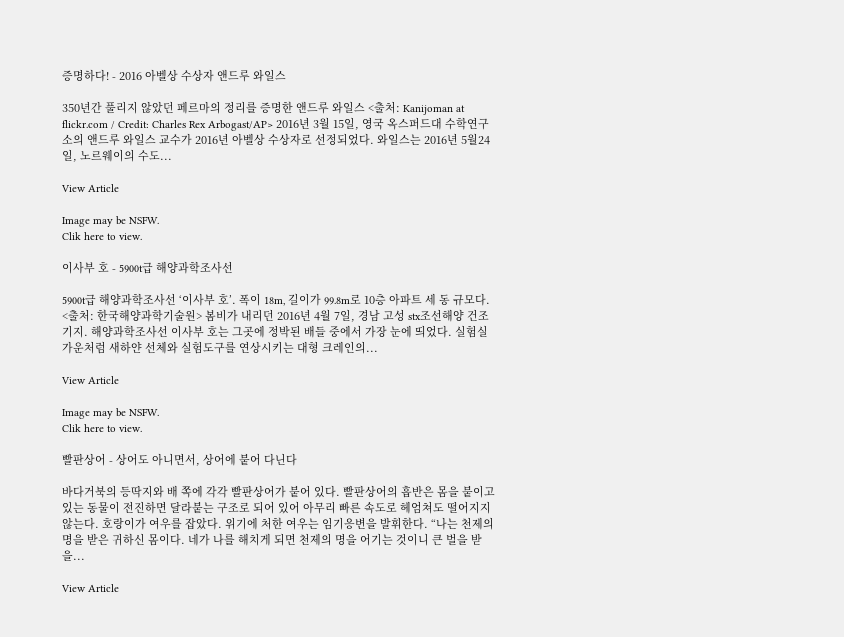증명하다! - 2016 아벨상 수상자 앤드루 와일스

350년간 풀리지 않았던 페르마의 정리를 증명한 앤드루 와일스 <출처: Kanijoman at flickr.com / Credit: Charles Rex Arbogast/AP> 2016년 3월 15일, 영국 옥스퍼드대 수학연구소의 앤드루 와일스 교수가 2016년 아벨상 수상자로 선정되었다. 와일스는 2016년 5월24일, 노르웨이의 수도...

View Article

Image may be NSFW.
Clik here to view.

이사부 호 - 5900t급 해양과학조사선

5900t급 해양과학조사선 ‘이사부 호’. 폭이 18m, 길이가 99.8m로 10층 아파트 세 동 규모다. <출처: 한국해양과학기술원> 봄비가 내리던 2016년 4월 7일, 경남 고성 stx조선해양 건조기지. 해양과학조사선 이사부 호는 그곳에 정박된 배들 중에서 가장 눈에 띄었다. 실험실 가운처럼 새하얀 선체와 실험도구를 연상시키는 대형 크레인의...

View Article

Image may be NSFW.
Clik here to view.

빨판상어 - 상어도 아니면서, 상어에 붙어 다닌다

바다거북의 등딱지와 배 쪽에 각각 빨판상어가 붙어 있다. 빨판상어의 흡반은 몸을 붙이고 있는 동물이 전진하면 달라붙는 구조로 되어 있어 아무리 빠른 속도로 헤엄쳐도 떨어지지 않는다. 호랑이가 여우를 잡았다. 위기에 처한 여우는 임기응변을 발휘한다. “나는 천제의 명을 받은 귀하신 몸이다. 네가 나를 해치게 되면 천제의 명을 어기는 것이니 큰 벌을 받을...

View Article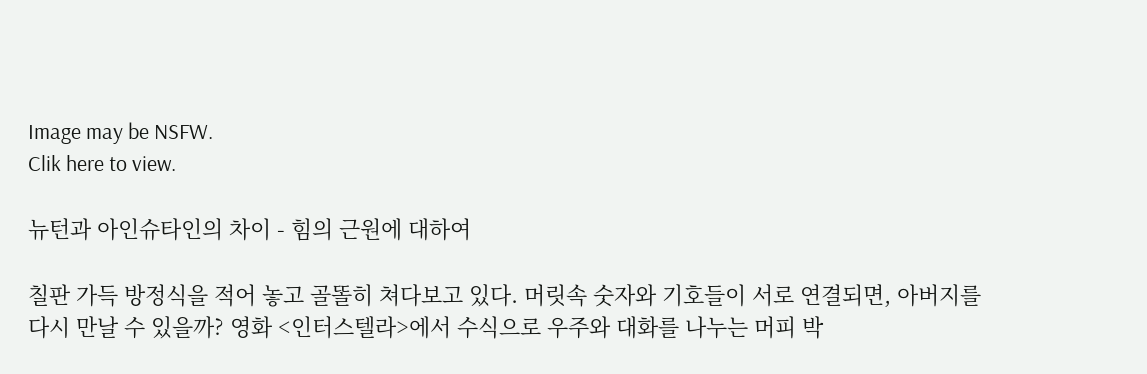Image may be NSFW.
Clik here to view.

뉴턴과 아인슈타인의 차이 - 힘의 근원에 대하여

칠판 가득 방정식을 적어 놓고 골똘히 쳐다보고 있다. 머릿속 숫자와 기호들이 서로 연결되면, 아버지를 다시 만날 수 있을까? 영화 <인터스텔라>에서 수식으로 우주와 대화를 나누는 머피 박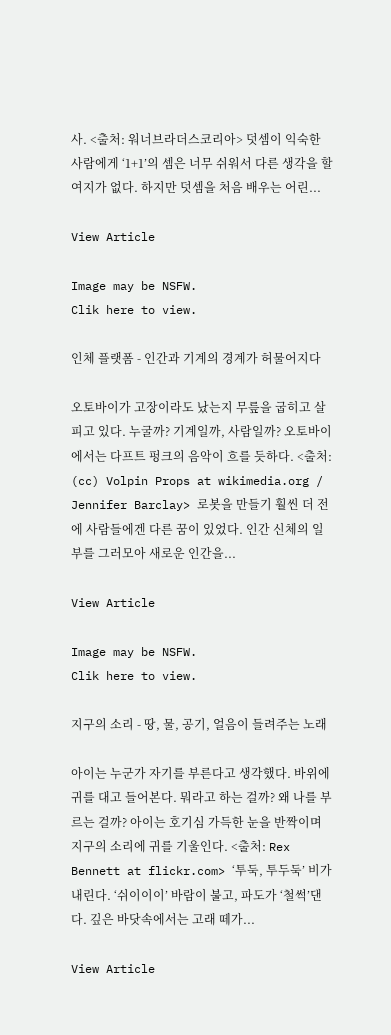사. <출처: 워너브라더스코리아> 덧셈이 익숙한 사람에게 ‘1+1’의 셈은 너무 쉬워서 다른 생각을 할 여지가 없다. 하지만 덧셈을 처음 배우는 어린...

View Article

Image may be NSFW.
Clik here to view.

인체 플랫폼 - 인간과 기계의 경계가 허물어지다

오토바이가 고장이라도 났는지 무릎을 굽히고 살피고 있다. 누굴까? 기계일까, 사람일까? 오토바이에서는 다프트 펑크의 음악이 흐를 듯하다. <출처: (cc) Volpin Props at wikimedia.org / Jennifer Barclay> 로봇을 만들기 훨씬 더 전에 사람들에겐 다른 꿈이 있었다. 인간 신체의 일부를 그러모아 새로운 인간을...

View Article

Image may be NSFW.
Clik here to view.

지구의 소리 - 땅, 물, 공기, 얼음이 들려주는 노래

아이는 누군가 자기를 부른다고 생각했다. 바위에 귀를 대고 들어본다. 뭐라고 하는 걸까? 왜 나를 부르는 걸까? 아이는 호기심 가득한 눈을 반짝이며 지구의 소리에 귀를 기울인다. <출처: Rex Bennett at flickr.com> ‘투둑, 투두둑’ 비가 내린다. ‘쉬이이이’ 바람이 불고, 파도가 ‘철썩’댄다. 깊은 바닷속에서는 고래 떼가...

View Article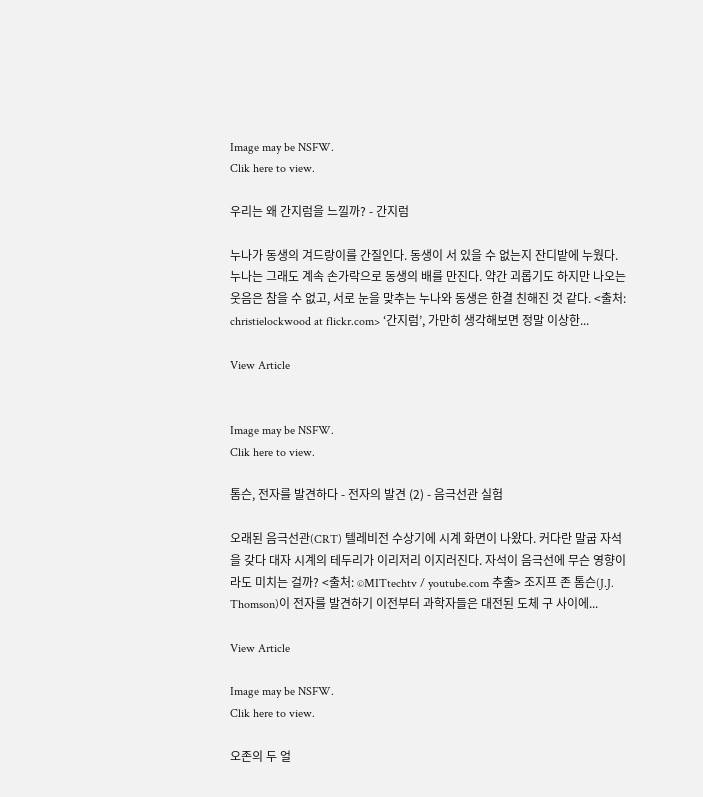Image may be NSFW.
Clik here to view.

우리는 왜 간지럼을 느낄까? - 간지럼

누나가 동생의 겨드랑이를 간질인다. 동생이 서 있을 수 없는지 잔디밭에 누웠다. 누나는 그래도 계속 손가락으로 동생의 배를 만진다. 약간 괴롭기도 하지만 나오는 웃음은 참을 수 없고, 서로 눈을 맞추는 누나와 동생은 한결 친해진 것 같다. <출처: christielockwood at flickr.com> ‘간지럼’, 가만히 생각해보면 정말 이상한...

View Article


Image may be NSFW.
Clik here to view.

톰슨, 전자를 발견하다 - 전자의 발견 (2) - 음극선관 실험

오래된 음극선관(CRT) 텔레비전 수상기에 시계 화면이 나왔다. 커다란 말굽 자석을 갖다 대자 시계의 테두리가 이리저리 이지러진다. 자석이 음극선에 무슨 영향이라도 미치는 걸까? <출처: ©MITtechtv / youtube.com 추출> 조지프 존 톰슨(J.J. Thomson)이 전자를 발견하기 이전부터 과학자들은 대전된 도체 구 사이에...

View Article

Image may be NSFW.
Clik here to view.

오존의 두 얼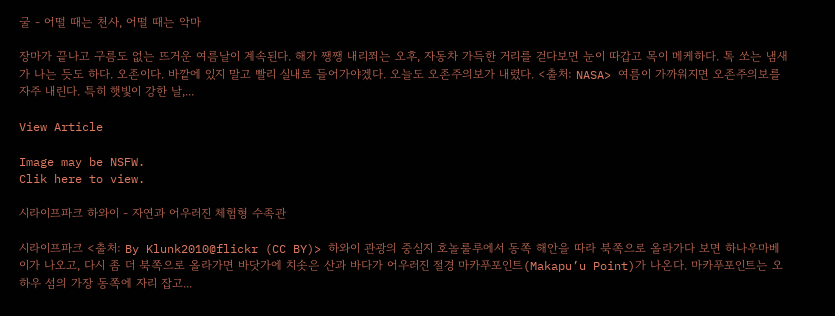굴 - 어떨 때는 천사, 어떨 때는 악마

장마가 끝나고 구름도 없는 뜨거운 여름날이 계속된다. 해가 쨍쨍 내리쬐는 오후, 자동차 가득한 거리를 걷다보면 눈이 따갑고 목이 메케하다. 톡 쏘는 냄새가 나는 듯도 하다. 오존이다. 바깥에 있지 말고 빨리 실내로 들어가야겠다. 오늘도 오존주의보가 내렸다. <출처: NASA> 여름이 가까워지면 오존주의보를 자주 내린다. 특히 햇빛이 강한 날,...

View Article

Image may be NSFW.
Clik here to view.

시라이프파크 하와이 - 자연과 어우러진 체험형 수족관

시라이프파크 <출처: By Klunk2010@flickr (CC BY)> 하와이 관광의 중심지 호놀룰루에서 동쪽 해안을 따라 북쪽으로 올라가다 보면 하나우마베이가 나오고, 다시 좀 더 북쪽으로 올라가면 바닷가에 치솟은 산과 바다가 어우러진 절경 마카푸포인트(Makapu’u Point)가 나온다. 마카푸포인트는 오하우 섬의 가장 동쪽에 자리 잡고...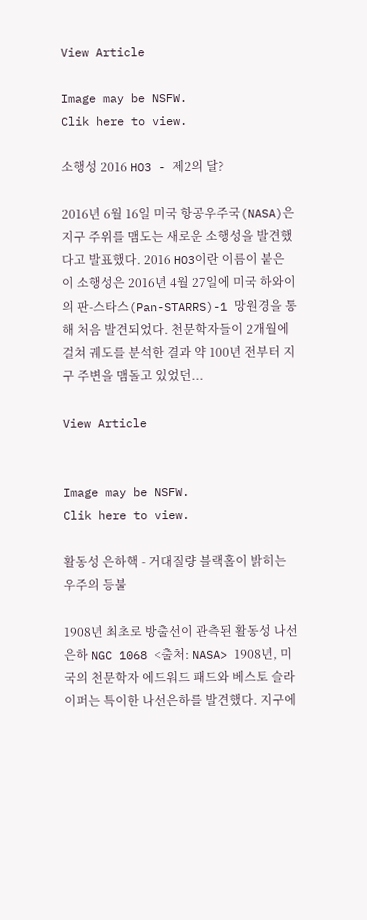View Article

Image may be NSFW.
Clik here to view.

소행성 2016 HO3 - 제2의 달?

2016년 6월 16일 미국 항공우주국(NASA)은 지구 주위를 맴도는 새로운 소행성을 발견했다고 발표했다. 2016 HO3이란 이름이 붙은 이 소행성은 2016년 4월 27일에 미국 하와이의 판-스타스(Pan-STARRS)-1 망원경을 통해 처음 발견되었다. 천문학자들이 2개월에 걸쳐 궤도를 분석한 결과 약 100년 전부터 지구 주변을 맴돌고 있었던...

View Article


Image may be NSFW.
Clik here to view.

활동성 은하핵 - 거대질량 블랙홀이 밝히는 우주의 등불

1908년 최초로 방출선이 관측된 활동성 나선은하 NGC 1068 <출처: NASA> 1908년, 미국의 천문학자 에드워드 패드와 베스토 슬라이퍼는 특이한 나선은하를 발견했다. 지구에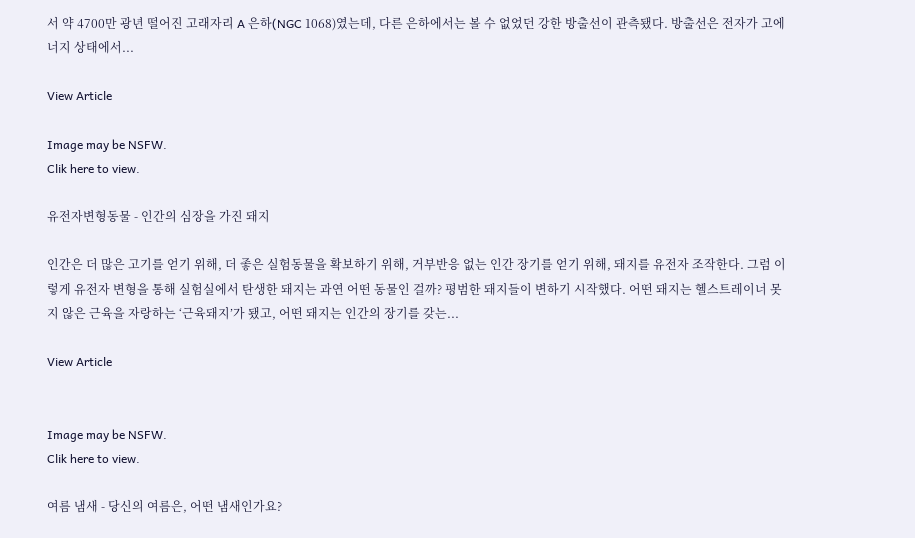서 약 4700만 광년 떨어진 고래자리 A 은하(NGC 1068)였는데, 다른 은하에서는 볼 수 없었던 강한 방출선이 관측됐다. 방출선은 전자가 고에너지 상태에서...

View Article

Image may be NSFW.
Clik here to view.

유전자변형동물 - 인간의 심장을 가진 돼지

인간은 더 많은 고기를 얻기 위해, 더 좋은 실험동물을 확보하기 위해, 거부반응 없는 인간 장기를 얻기 위해, 돼지를 유전자 조작한다. 그럼 이렇게 유전자 변형을 통해 실험실에서 탄생한 돼지는 과연 어떤 동물인 걸까? 평범한 돼지들이 변하기 시작했다. 어떤 돼지는 헬스트레이너 못지 않은 근육을 자랑하는 ‘근육돼지’가 됐고, 어떤 돼지는 인간의 장기를 갖는...

View Article


Image may be NSFW.
Clik here to view.

여름 냄새 - 당신의 여름은, 어떤 냄새인가요?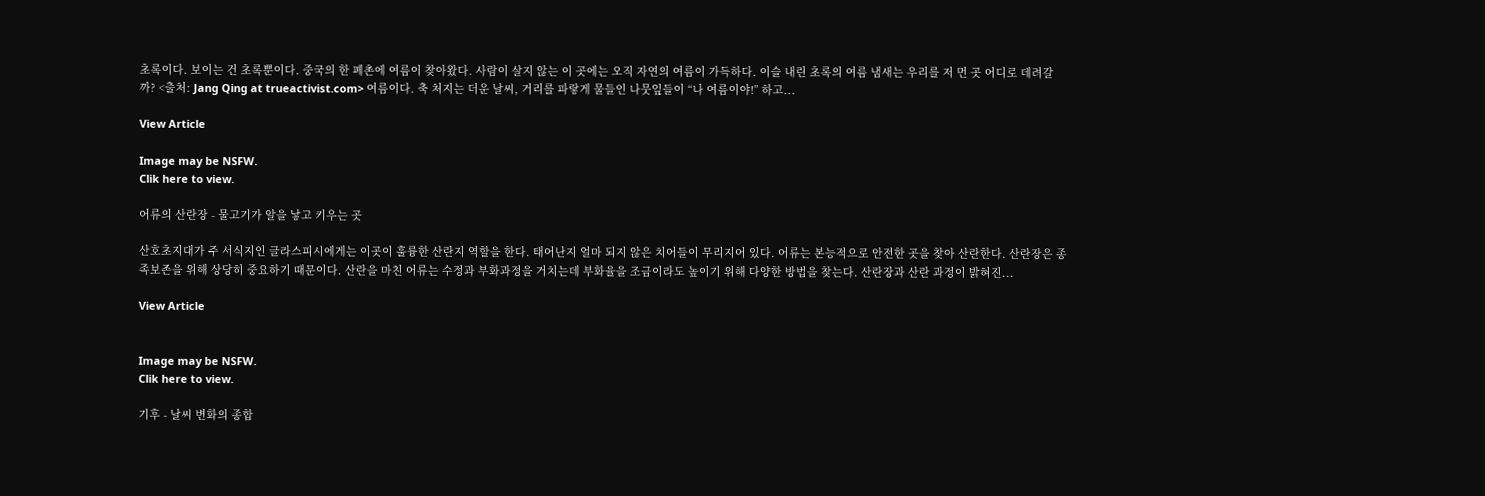초록이다. 보이는 건 초록뿐이다. 중국의 한 폐촌에 여름이 찾아왔다. 사람이 살지 않는 이 곳에는 오직 자연의 여름이 가득하다. 이슬 내린 초록의 여름 냄새는 우리를 저 먼 곳 어디로 데려갈까? <출처: Jang Qing at trueactivist.com> 여름이다. 축 처지는 더운 날씨, 거리를 파랗게 물들인 나뭇잎들이 “나 여름이야!” 하고...

View Article

Image may be NSFW.
Clik here to view.

어류의 산란장 - 물고기가 알을 낳고 키우는 곳

산호초지대가 주 서식지인 글라스피시에게는 이곳이 훌륭한 산란지 역할을 한다. 태어난지 얼마 되지 않은 치어들이 무리지어 있다. 어류는 본능적으로 안전한 곳을 찾아 산란한다. 산란장은 종족보존을 위해 상당히 중요하기 때문이다. 산란을 마친 어류는 수정과 부화과정을 거치는데 부화율을 조금이라도 높이기 위해 다양한 방법을 찾는다. 산란장과 산란 과정이 밝혀진...

View Article


Image may be NSFW.
Clik here to view.

기후 - 날씨 변화의 종합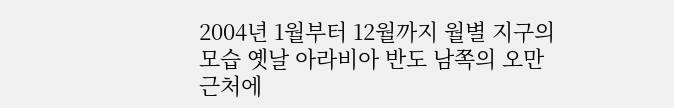2004년 1월부터 12월까지 월별 지구의 모습 옛날 아라비아 반도 남쪽의 오만 근처에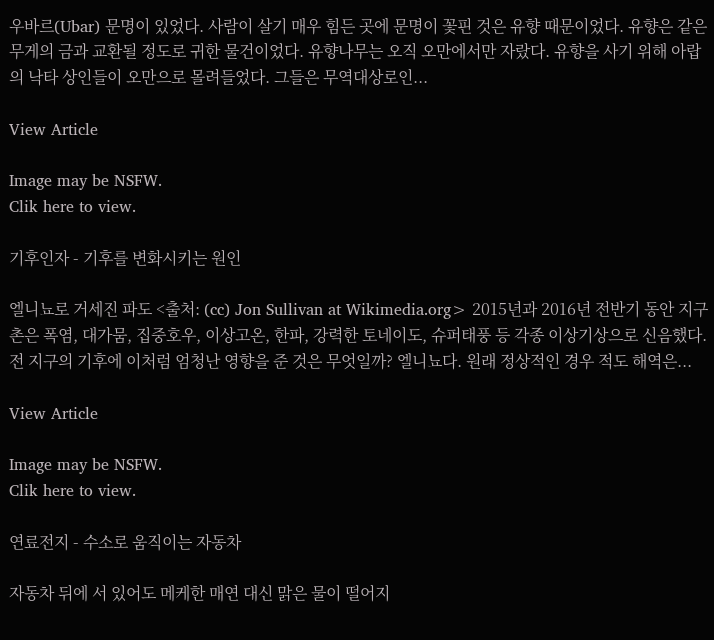우바르(Ubar) 문명이 있었다. 사람이 살기 매우 힘든 곳에 문명이 꽃핀 것은 유향 때문이었다. 유향은 같은 무게의 금과 교환될 정도로 귀한 물건이었다. 유향나무는 오직 오만에서만 자랐다. 유향을 사기 위해 아랍의 낙타 상인들이 오만으로 몰려들었다. 그들은 무역대상로인...

View Article

Image may be NSFW.
Clik here to view.

기후인자 - 기후를 변화시키는 원인

엘니뇨로 거세진 파도 <출처: (cc) Jon Sullivan at Wikimedia.org> 2015년과 2016년 전반기 동안 지구촌은 폭염, 대가뭄, 집중호우, 이상고온, 한파, 강력한 토네이도, 슈퍼태풍 등 각종 이상기상으로 신음했다. 전 지구의 기후에 이처럼 엄청난 영향을 준 것은 무엇일까? 엘니뇨다. 원래 정상적인 경우 적도 해역은...

View Article

Image may be NSFW.
Clik here to view.

연료전지 - 수소로 움직이는 자동차

자동차 뒤에 서 있어도 메케한 매연 대신 맑은 물이 떨어지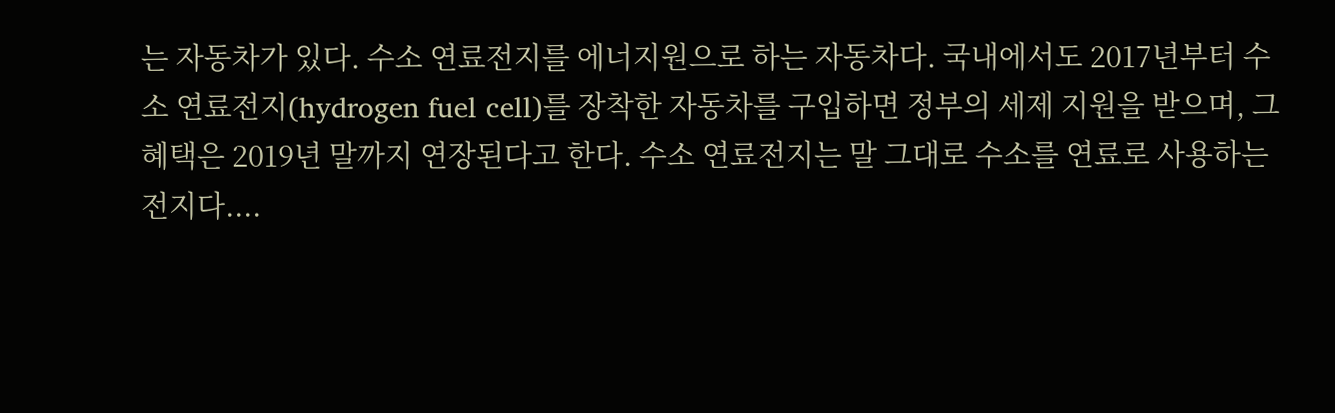는 자동차가 있다. 수소 연료전지를 에너지원으로 하는 자동차다. 국내에서도 2017년부터 수소 연료전지(hydrogen fuel cell)를 장착한 자동차를 구입하면 정부의 세제 지원을 받으며, 그 혜택은 2019년 말까지 연장된다고 한다. 수소 연료전지는 말 그대로 수소를 연료로 사용하는 전지다....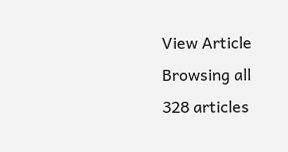View Article
Browsing all 328 articles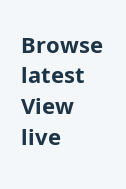Browse latest View live